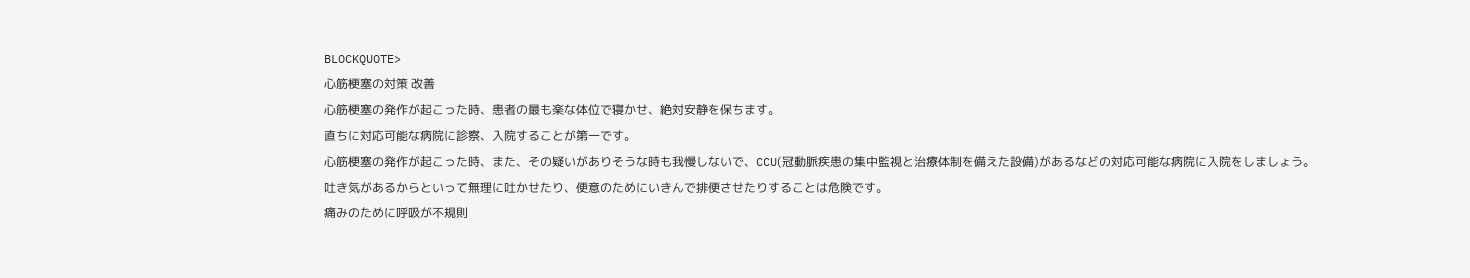BLOCKQUOTE>
心筋梗塞の対策 改善
心筋梗塞の発作が起こった時、患者の最も楽な体位で寝かせ、絶対安静を保ちます。
直ちに対応可能な病院に診察、入院することが第一です。
心筋梗塞の発作が起こった時、また、その疑いがありそうな時も我慢しないで、CCU(冠動脈疾患の集中監視と治療体制を備えた設備)があるなどの対応可能な病院に入院をしましょう。
吐き気があるからといって無理に吐かせたり、便意のためにいきんで排便させたりすることは危険です。
痛みのために呼吸が不規則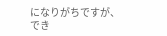になりがちですが、でき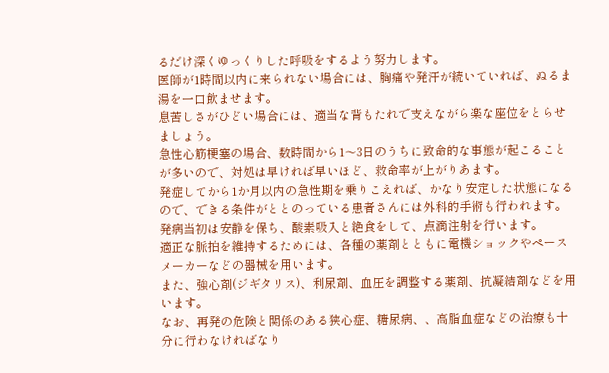るだけ深くゆっくりした呼吸をするよう努力します。
医師が1時間以内に来られない場合には、胸痛や発汗が続いていれば、ぬるま湯を一口飲ませます。
息苦しさがひどい場合には、適当な背もたれで支えながら楽な座位をとらせましょう。
急性心筋梗塞の場合、数時間から1〜3日のうちに致命的な事態が起こることが多いので、対処は早ければ早いほど、救命率が上がりあます。
発症してから1か月以内の急性期を乗りこえれば、かなり安定した状態になるので、できる条件がととのっている患者さんには外科的手術も行われます。
発病当初は安静を保ち、酸素吸入と絶食をして、点滴注射を行います。
適正な脈拍を維持するためには、各種の薬剤とともに電機ショックやペースメーカーなどの器械を用います。
また、強心剤(ジギタリス)、利尿剤、血圧を調整する薬剤、抗凝結剤などを用います。
なお、再発の危険と関係のある狭心症、糖尿病、、高脂血症などの治療も十分に行わなければなり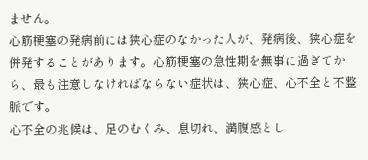ません。
心筋梗塞の発病前には狭心症のなかった人が、発病後、狭心症を併発することがあります。心筋梗塞の急性期を無事に過ぎてから、最も注意しなければならない症状は、狭心症、心不全と不整脈です。
心不全の兆候は、足のむくみ、息切れ、満腹感とし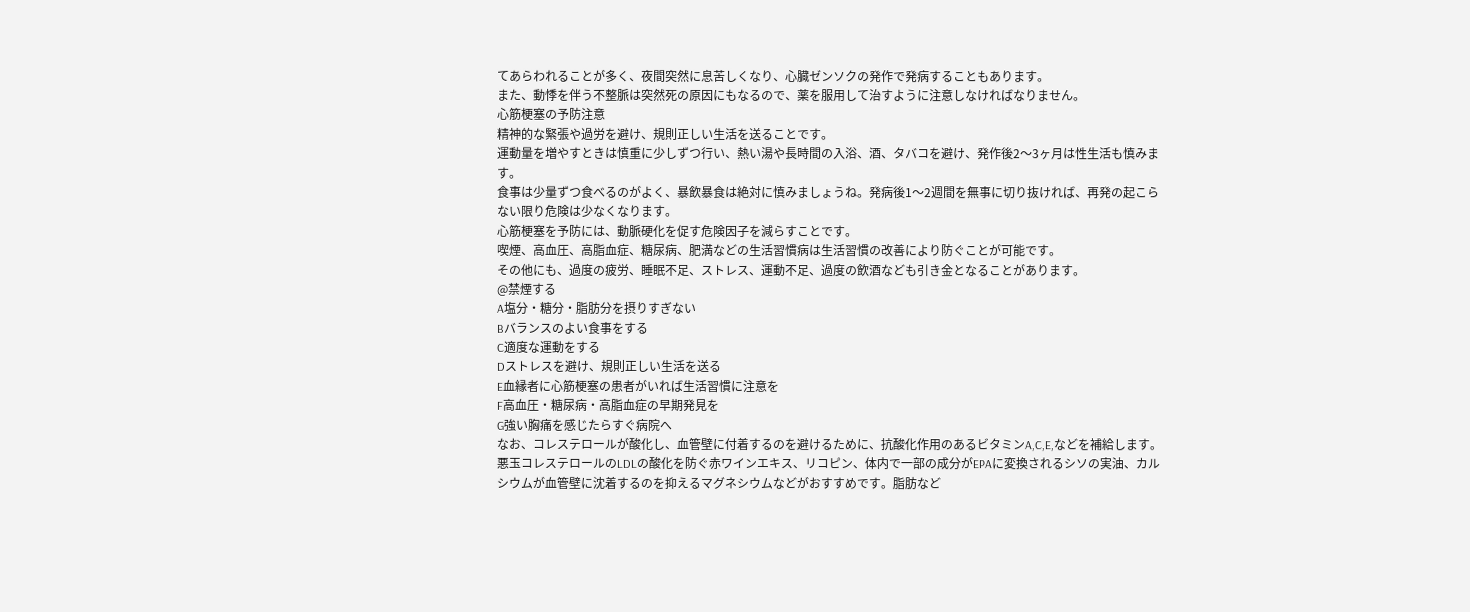てあらわれることが多く、夜間突然に息苦しくなり、心臓ゼンソクの発作で発病することもあります。
また、動悸を伴う不整脈は突然死の原因にもなるので、薬を服用して治すように注意しなければなりません。
心筋梗塞の予防注意
精神的な緊張や過労を避け、規則正しい生活を送ることです。
運動量を増やすときは慎重に少しずつ行い、熱い湯や長時間の入浴、酒、タバコを避け、発作後2〜3ヶ月は性生活も慎みます。
食事は少量ずつ食べるのがよく、暴飲暴食は絶対に慎みましょうね。発病後1〜2週間を無事に切り抜ければ、再発の起こらない限り危険は少なくなります。
心筋梗塞を予防には、動脈硬化を促す危険因子を減らすことです。
喫煙、高血圧、高脂血症、糖尿病、肥満などの生活習慣病は生活習慣の改善により防ぐことが可能です。
その他にも、過度の疲労、睡眠不足、ストレス、運動不足、過度の飲酒なども引き金となることがあります。
@禁煙する
A塩分・糖分・脂肪分を摂りすぎない
Bバランスのよい食事をする
C適度な運動をする
Dストレスを避け、規則正しい生活を送る
E血縁者に心筋梗塞の患者がいれば生活習慣に注意を
F高血圧・糖尿病・高脂血症の早期発見を
G強い胸痛を感じたらすぐ病院へ
なお、コレステロールが酸化し、血管壁に付着するのを避けるために、抗酸化作用のあるビタミンA,C,E,などを補給します。
悪玉コレステロールのLDLの酸化を防ぐ赤ワインエキス、リコピン、体内で一部の成分がEPAに変換されるシソの実油、カルシウムが血管壁に沈着するのを抑えるマグネシウムなどがおすすめです。脂肪など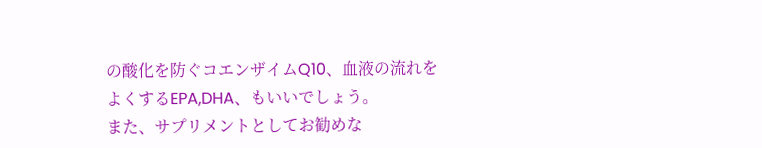の酸化を防ぐコエンザイムQ10、血液の流れをよくするEPA,DHA、もいいでしょう。
また、サプリメントとしてお勧めな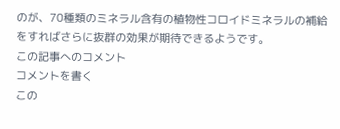のが、70種類のミネラル含有の植物性コロイドミネラルの補給をすればさらに抜群の効果が期待できるようです。
この記事へのコメント
コメントを書く
この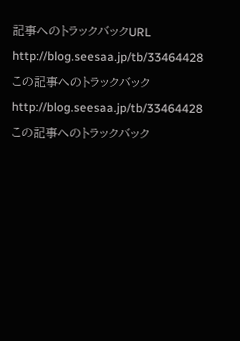記事へのトラックバックURL
http://blog.seesaa.jp/tb/33464428
この記事へのトラックバック
http://blog.seesaa.jp/tb/33464428
この記事へのトラックバック